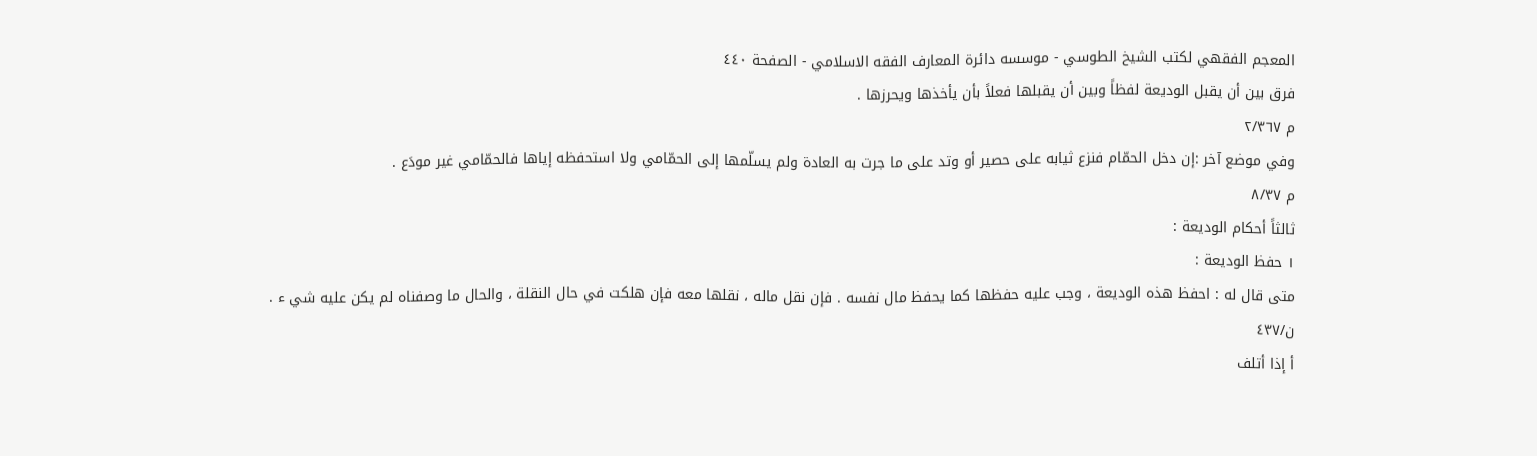المعجم الفقهي لکتب الشيخ الطوسي - موسسه دائرة المعارف الفقه الاسلامي - الصفحة ٤٤٠
فرق بين أن يقبل الوديعة لفظاً وبين أن يقبلها فعلاً بأن يأخذها ويحرزها .
م ٢/٣٦٧
وفي موضع آخر :إن دخل الحمّام فنزع ثيابه على حصير أو وتد على ما جرت به العادة ولم يسلّمها إلى الحمّامي ولا استحفظه إياها فالحمّامي غير مودَع .
م ٨/٣٧
ثالثاً أحكام الوديعة :
١ حفظ الوديعة :
متى قال له : احفظ هذه الوديعة ، وجب عليه حفظها كما يحفظ مال نفسه . فإن نقل ماله ، نقلها معه فإن هلكت في حال النقلة ، والحال ما وصفناه لم يكن عليه شي ء .
ن/٤٣٧
أ إذا أتلف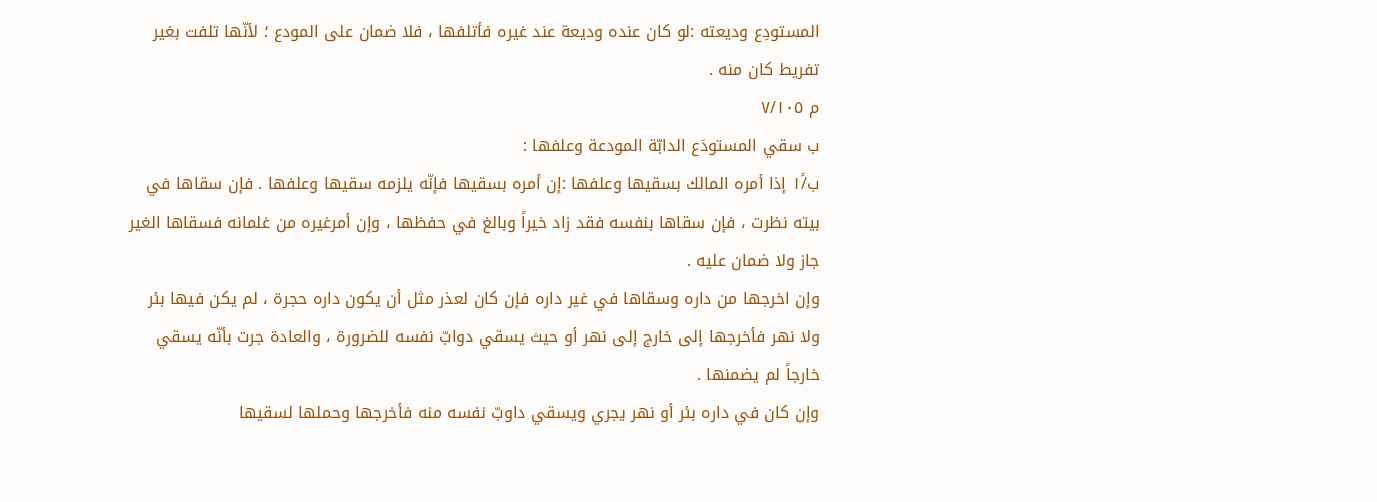المستودِع وديعته :لو كان عنده وديعة عند غيره فأتلفها ، فلا ضمان على المودع ؛ لأنّها تلفت بغير تفريط كان منه .
م ٧/١٠٥
ب سقي المستودَع الدابّة المودعة وعلفها :
ب/١ً إذا أمره المالك بسقيها وعلفها :إن أمره بسقيها فإنّه يلزمه سقيها وعلفها . فإن سقاها في بيته نظرت ، فإن سقاها بنفسه فقد زاد خيراً وبالغ في حفظها ، وإن أمرغيره من غلمانه فسقاها الغير جاز ولا ضمان عليه .
وإن اخرجها من داره وسقاها في غير داره فإن كان لعذر مثل أن يكون داره حجرة ، لم يكن فيها بئر ولا نهر فأخرجها إلى خارج إلى نهر أو حيث يسقي دوابّ نفسه للضرورة ، والعادة جرت بأنّه يسقي خارجاً لم يضمنها .
وإن كان في داره بئر أو نهر يجري ويسقي داوبّ نفسه منه فأخرجها وحملها لسقيها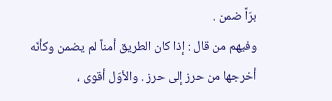برّاً ضمن .
وفيهم من قال : إذا كان الطريق أمناً لم يضمن وكأنّه أخرجها من حرز إلى حرز . والأوّل أقوى ،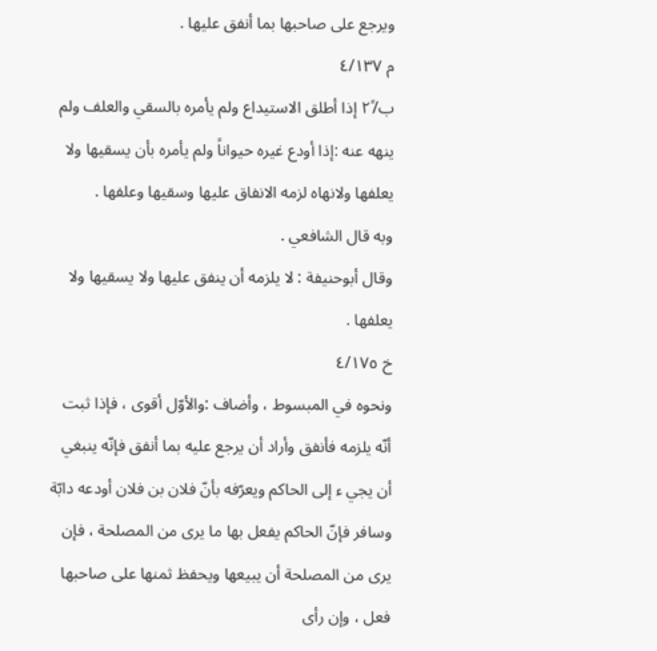ويرجع على صاحبها بما أنفق عليها .
م ٤/١٣٧
ب/٢ً إذا أطلق الاستيداع ولم يأمره بالسقي والعلف ولم ينهه عنه :إذا أودع غيره حيواناً ولم يأمره بأن يسقيها ولا يعلفها ولانهاه لزمه الانفاق عليها وسقيها وعلفها .
وبه قال الشافعي .
وقال أبوحنيفة : لا يلزمه أن ينفق عليها ولا يسقيها ولا يعلفها .
خ ٤/١٧٥
ونحوه في المبسوط ، وأضاف :والأوّل أقوى ، فإذا ثبت أنّه يلزمه فأنفق وأراد أن يرجع عليه بما أنفق فإنّه ينبغي أن يجي ء إلى الحاكم ويعرّفه بأنّ فلان بن فلان أودعه دابّة وسافر فإنّ الحاكم يفعل بها ما يرى من المصلحة ، فإن يرى من المصلحة أن يبيعها ويحفظ ثمنها على صاحبها فعل ، وإن رأى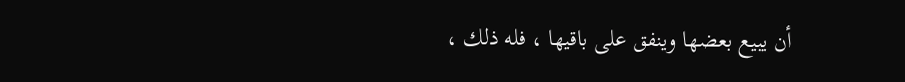أن يبيع بعضها وينفق على باقيها ، فله ذلك ،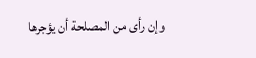وإن رأى من المصلحة أن يؤجرها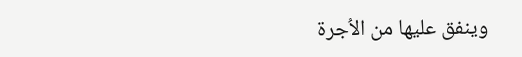وينفق عليها من الاُجرة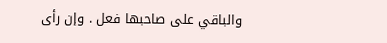والباقي على صاحبها فعل . وإن رأى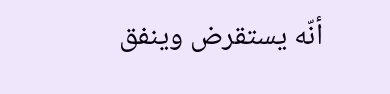أنّه يستقرض وينفق